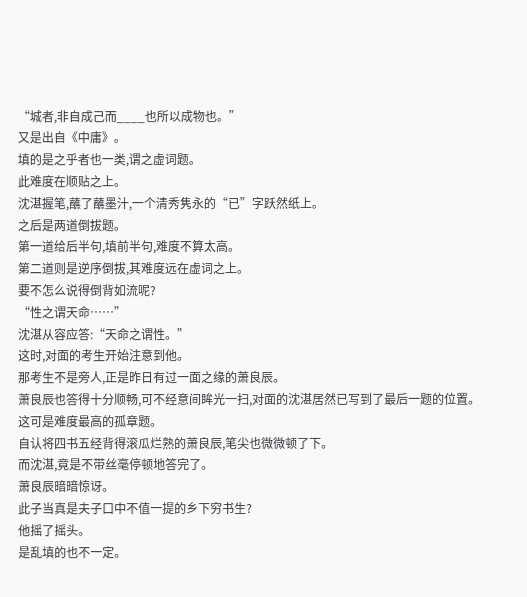“城者,非自成己而____也所以成物也。”
又是出自《中庸》。
填的是之乎者也一类,谓之虚词题。
此难度在顺贴之上。
沈湛握笔,蘸了蘸墨汁,一个清秀隽永的“已”字跃然纸上。
之后是两道倒拔题。
第一道给后半句,填前半句,难度不算太高。
第二道则是逆序倒拔,其难度远在虚词之上。
要不怎么说得倒背如流呢?
“性之谓天命……”
沈湛从容应答:“天命之谓性。”
这时,对面的考生开始注意到他。
那考生不是旁人,正是昨日有过一面之缘的萧良辰。
萧良辰也答得十分顺畅,可不经意间眸光一扫,对面的沈湛居然已写到了最后一题的位置。
这可是难度最高的孤章题。
自认将四书五经背得滚瓜烂熟的萧良辰,笔尖也微微顿了下。
而沈湛,竟是不带丝毫停顿地答完了。
萧良辰暗暗惊讶。
此子当真是夫子口中不值一提的乡下穷书生?
他摇了摇头。
是乱填的也不一定。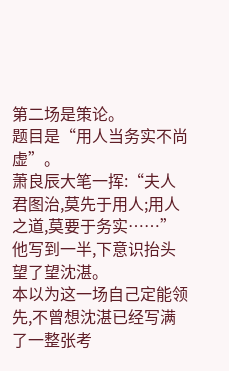第二场是策论。
题目是“用人当务实不尚虚”。
萧良辰大笔一挥:“夫人君图治,莫先于用人;用人之道,莫要于务实……”
他写到一半,下意识抬头望了望沈湛。
本以为这一场自己定能领先,不曾想沈湛已经写满了一整张考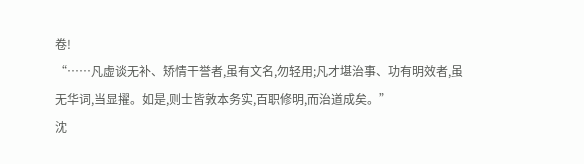卷!
“……凡虚谈无补、矫情干誉者,虽有文名,勿轻用;凡才堪治事、功有明效者,虽无华词,当显擢。如是,则士皆敦本务实,百职修明,而治道成矣。”
沈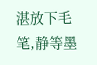湛放下毛笔,静等墨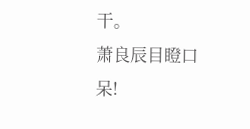干。
萧良辰目瞪口呆!